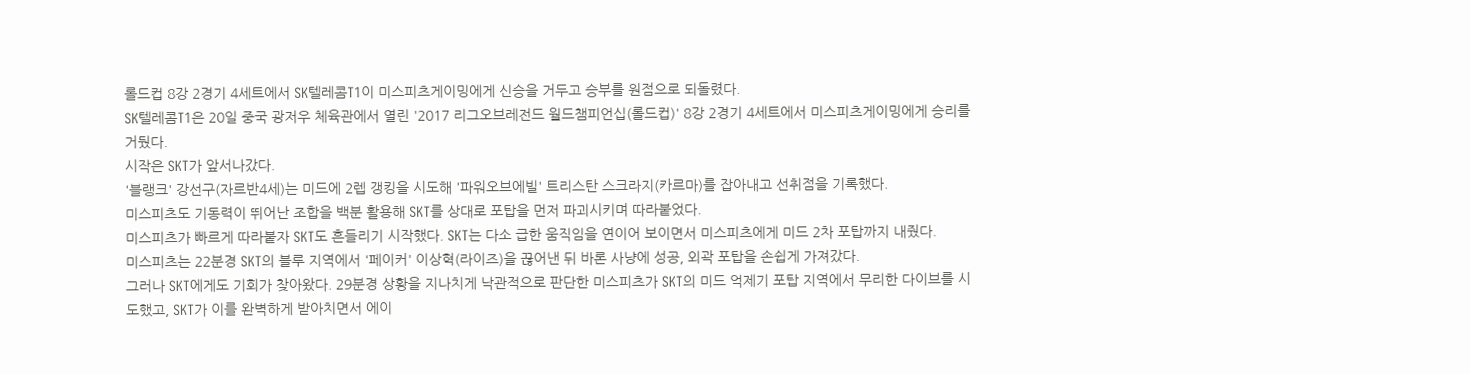롤드컵 8강 2경기 4세트에서 SK텔레콤T1이 미스피츠게이밍에게 신승을 거두고 승부를 원점으로 되돌렸다.
SK텔레콤T1은 20일 중국 광저우 체육관에서 열린 '2017 리그오브레전드 월드챔피언십(롤드컵)' 8강 2경기 4세트에서 미스피츠게이밍에게 승리를 거뒀다.
시작은 SKT가 앞서나갔다.
'블랭크' 강선구(자르반4세)는 미드에 2렙 갱킹을 시도해 '파워오브에빌' 트리스탄 스크라지(카르마)를 잡아내고 선취점을 기록했다.
미스피츠도 기동력이 뛰어난 조합을 백분 활용해 SKT를 상대로 포탑을 먼저 파괴시키며 따라붙었다.
미스피츠가 빠르게 따라붙자 SKT도 흔들리기 시작했다. SKT는 다소 급한 움직임을 연이어 보이면서 미스피츠에게 미드 2차 포탑까지 내줬다.
미스피츠는 22분경 SKT의 블루 지역에서 '페이커' 이상혁(라이즈)을 끊어낸 뒤 바론 사냥에 성공, 외곽 포탑을 손쉽게 가져갔다.
그러나 SKT에게도 기회가 찾아왔다. 29분경 상황을 지나치게 낙관적으로 판단한 미스피츠가 SKT의 미드 억제기 포탑 지역에서 무리한 다이브를 시도했고, SKT가 이를 완벽하게 받아치면서 에이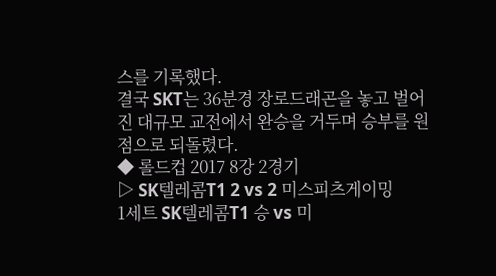스를 기록했다.
결국 SKT는 36분경 장로드래곤을 놓고 벌어진 대규모 교전에서 완승을 거두며 승부를 원점으로 되돌렸다.
◆ 롤드컵 2017 8강 2경기
▷ SK텔레콤T1 2 vs 2 미스피츠게이밍
1세트 SK텔레콤T1 승 vs 미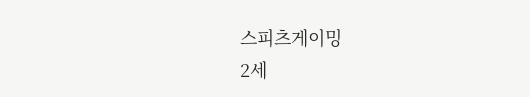스피츠게이밍
2세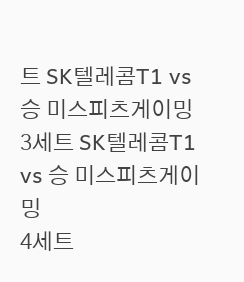트 SK텔레콤T1 vs 승 미스피츠게이밍
3세트 SK텔레콤T1 vs 승 미스피츠게이밍
4세트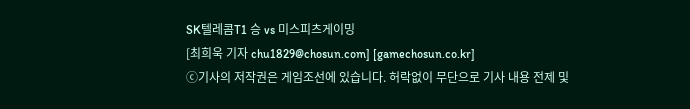SK텔레콤T1 승 vs 미스피츠게이밍
[최희욱 기자 chu1829@chosun.com] [gamechosun.co.kr]
ⓒ기사의 저작권은 게임조선에 있습니다. 허락없이 무단으로 기사 내용 전제 및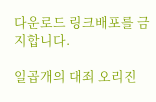다운로드 링크배포를 금지합니다.

일곱개의 대죄 오리진